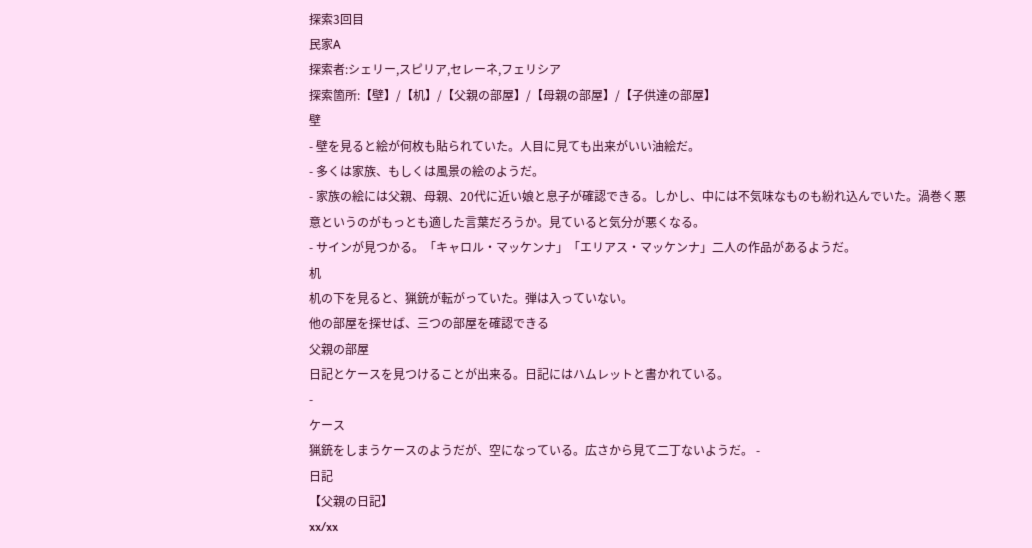探索3回目
民家A
探索者:シェリー,スピリア,セレーネ,フェリシア
探索箇所:【壁】/【机】/【父親の部屋】/【母親の部屋】/【子供達の部屋】
壁
- 壁を見ると絵が何枚も貼られていた。人目に見ても出来がいい油絵だ。
- 多くは家族、もしくは風景の絵のようだ。
- 家族の絵には父親、母親、20代に近い娘と息子が確認できる。しかし、中には不気味なものも紛れ込んでいた。渦巻く悪意というのがもっとも適した言葉だろうか。見ていると気分が悪くなる。
- サインが見つかる。「キャロル・マッケンナ」「エリアス・マッケンナ」二人の作品があるようだ。
机
机の下を見ると、猟銃が転がっていた。弾は入っていない。
他の部屋を探せば、三つの部屋を確認できる
父親の部屋
日記とケースを見つけることが出来る。日記にはハムレットと書かれている。
-
ケース
猟銃をしまうケースのようだが、空になっている。広さから見て二丁ないようだ。 -
日記
【父親の日記】
xx/xx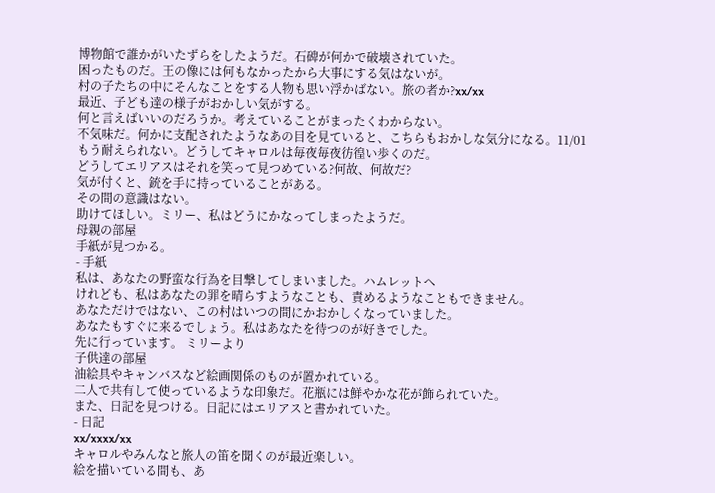博物館で誰かがいたずらをしたようだ。石碑が何かで破壊されていた。
困ったものだ。王の像には何もなかったから大事にする気はないが。
村の子たちの中にそんなことをする人物も思い浮かばない。旅の者か?xx/xx
最近、子ども達の様子がおかしい気がする。
何と言えばいいのだろうか。考えていることがまったくわからない。
不気味だ。何かに支配されたようなあの目を見ていると、こちらもおかしな気分になる。11/01
もう耐えられない。どうしてキャロルは毎夜毎夜彷徨い歩くのだ。
どうしてエリアスはそれを笑って見つめている?何故、何故だ?
気が付くと、銃を手に持っていることがある。
その間の意識はない。
助けてほしい。ミリー、私はどうにかなってしまったようだ。
母親の部屋
手紙が見つかる。
- 手紙
私は、あなたの野蛮な行為を目撃してしまいました。ハムレットへ
けれども、私はあなたの罪を晴らすようなことも、責めるようなこともできません。
あなただけではない、この村はいつの間にかおかしくなっていました。
あなたもすぐに来るでしょう。私はあなたを待つのが好きでした。
先に行っています。 ミリーより
子供達の部屋
油絵具やキャンバスなど絵画関係のものが置かれている。
二人で共有して使っているような印象だ。花瓶には鮮やかな花が飾られていた。
また、日記を見つける。日記にはエリアスと書かれていた。
- 日記
xx/xxxx/xx
キャロルやみんなと旅人の笛を聞くのが最近楽しい。
絵を描いている間も、あ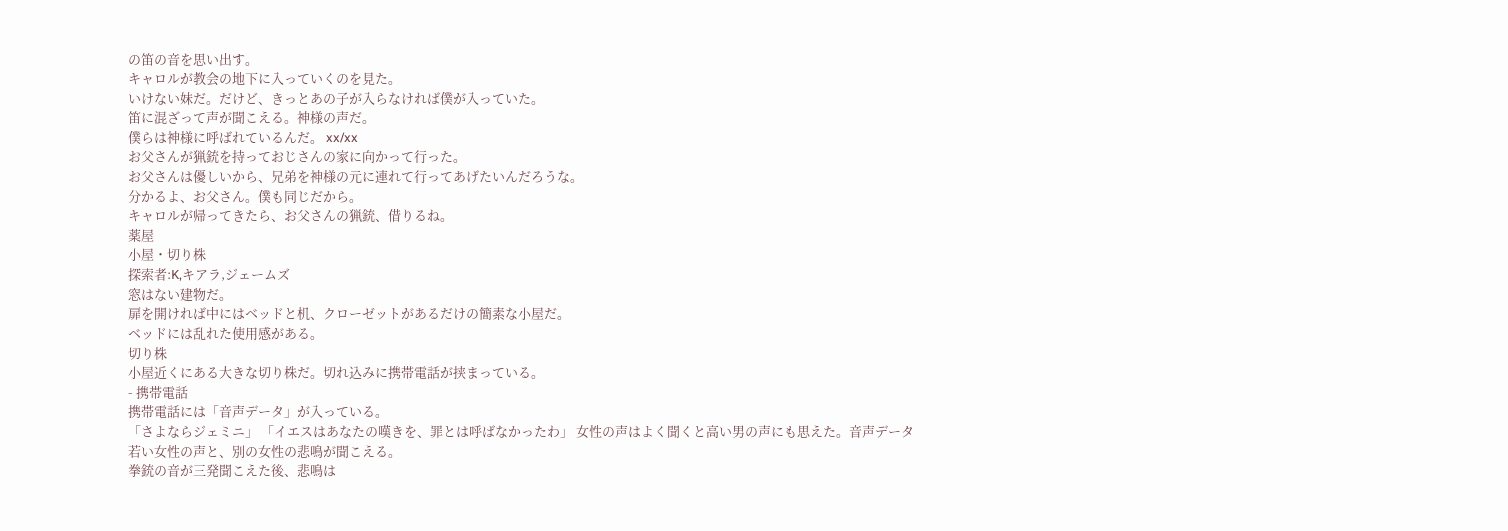の笛の音を思い出す。
キャロルが教会の地下に入っていくのを見た。
いけない妹だ。だけど、きっとあの子が入らなければ僕が入っていた。
笛に混ざって声が聞こえる。神様の声だ。
僕らは神様に呼ばれているんだ。 xx/xx
お父さんが猟銃を持っておじさんの家に向かって行った。
お父さんは優しいから、兄弟を神様の元に連れて行ってあげたいんだろうな。
分かるよ、お父さん。僕も同じだから。
キャロルが帰ってきたら、お父さんの猟銃、借りるね。
薬屋
小屋・切り株
探索者:K,キアラ,ジェームズ
窓はない建物だ。
扉を開ければ中にはベッドと机、クローゼットがあるだけの簡素な小屋だ。
ベッドには乱れた使用感がある。
切り株
小屋近くにある大きな切り株だ。切れ込みに携帯電話が挟まっている。
- 携帯電話
携帯電話には「音声データ」が入っている。
「さよならジェミニ」 「イエスはあなたの嘆きを、罪とは呼ばなかったわ」 女性の声はよく聞くと高い男の声にも思えた。音声データ
若い女性の声と、別の女性の悲鳴が聞こえる。
拳銃の音が三発聞こえた後、悲鳴は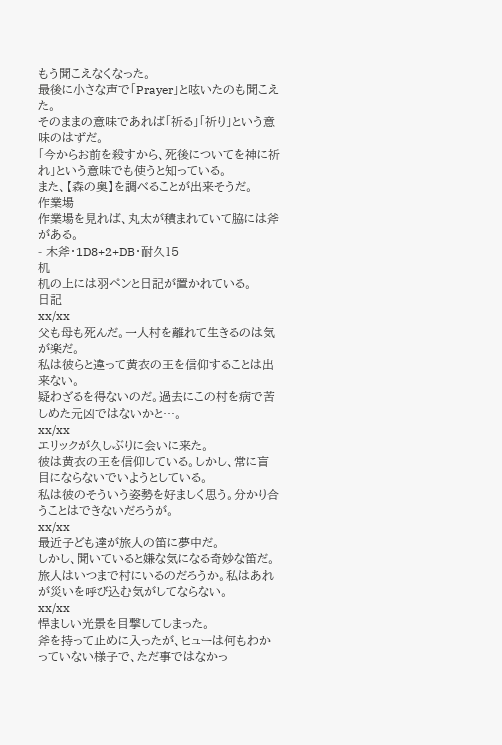もう聞こえなくなった。
最後に小さな声で「Prayer」と呟いたのも聞こえた。
そのままの意味であれば「祈る」「祈り」という意味のはずだ。
「今からお前を殺すから、死後についてを神に祈れ」という意味でも使うと知っている。
また、【森の奥】を調べることが出来そうだ。
作業場
作業場を見れば、丸太が積まれていて脇には斧がある。
- 木斧・1D8+2+DB・耐久15
机
机の上には羽ペンと日記が置かれている。
日記
xx/xx
父も母も死んだ。一人村を離れて生きるのは気が楽だ。
私は彼らと違って黄衣の王を信仰することは出来ない。
疑わざるを得ないのだ。過去にこの村を病で苦しめた元凶ではないかと…。
xx/xx
エリックが久しぶりに会いに来た。
彼は黄衣の王を信仰している。しかし、常に盲目にならないでいようとしている。
私は彼のそういう姿勢を好ましく思う。分かり合うことはできないだろうが。
xx/xx
最近子ども達が旅人の笛に夢中だ。
しかし、聞いていると嫌な気になる奇妙な笛だ。
旅人はいつまで村にいるのだろうか。私はあれが災いを呼び込む気がしてならない。
xx/xx
悍ましい光景を目撃してしまった。
斧を持って止めに入ったが、ヒューは何もわかっていない様子で、ただ事ではなかっ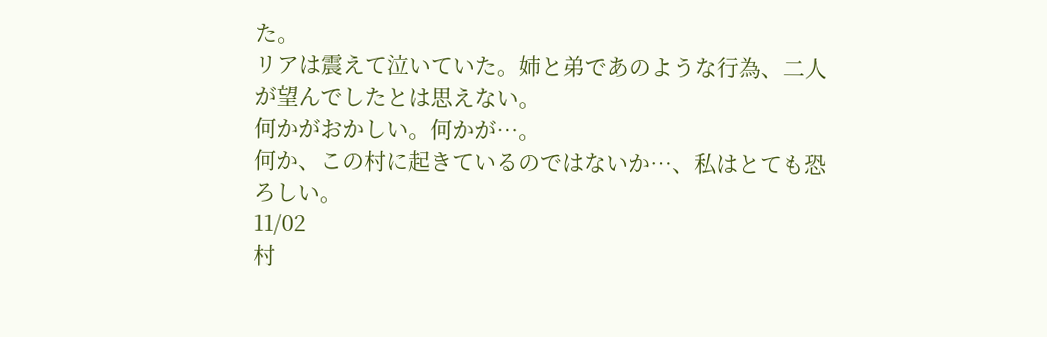た。
リアは震えて泣いていた。姉と弟であのような行為、二人が望んでしたとは思えない。
何かがおかしい。何かが…。
何か、この村に起きているのではないか…、私はとても恐ろしい。
11/02
村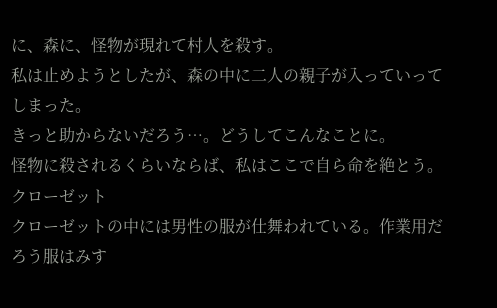に、森に、怪物が現れて村人を殺す。
私は止めようとしたが、森の中に二人の親子が入っていってしまった。
きっと助からないだろう…。どうしてこんなことに。
怪物に殺されるくらいならば、私はここで自ら命を絶とう。
クローゼット
クローゼットの中には男性の服が仕舞われている。作業用だろう服はみす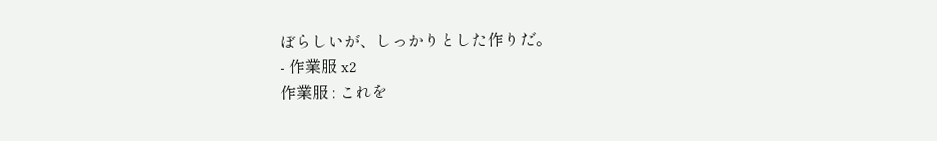ぼらしいが、しっかりとした作りだ。
- 作業服 x2
作業服 : これを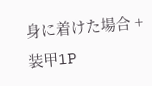身に着けた場合 +装甲1P